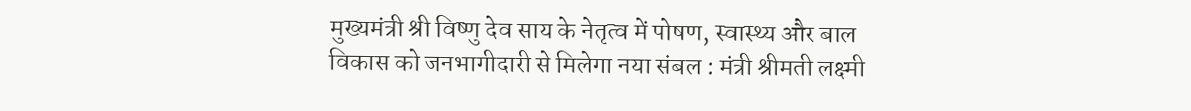मुख्यमंत्री श्री विष्णु देव साय के नेतृत्व में पोषण, स्वास्थ्य और बाल विकास को जनभागीदारी से मिलेगा नया संबल : मंत्री श्रीमती लक्ष्मी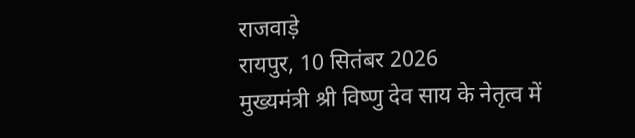राजवाड़े
रायपुर, 10 सितंबर 2026
मुख्यमंत्री श्री विष्णु देव साय के नेतृत्व में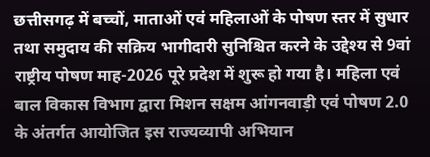छत्तीसगढ़ में बच्चों, माताओं एवं महिलाओं के पोषण स्तर में सुधार तथा समुदाय की सक्रिय भागीदारी सुनिश्चित करने के उद्देश्य से 9वां राष्ट्रीय पोषण माह-2026 पूरे प्रदेश में शुरू हो गया है। महिला एवं बाल विकास विभाग द्वारा मिशन सक्षम आंगनवाड़ी एवं पोषण 2.0 के अंतर्गत आयोजित इस राज्यव्यापी अभियान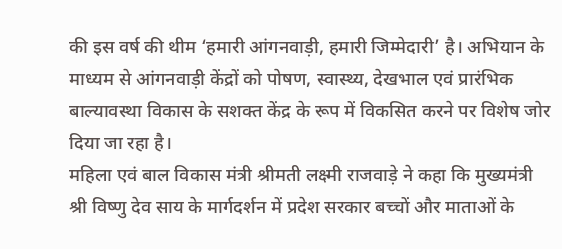की इस वर्ष की थीम ‘हमारी आंगनवाड़ी, हमारी जिम्मेदारी’ है। अभियान के माध्यम से आंगनवाड़ी केंद्रों को पोषण, स्वास्थ्य, देखभाल एवं प्रारंभिक बाल्यावस्था विकास के सशक्त केंद्र के रूप में विकसित करने पर विशेष जोर दिया जा रहा है।
महिला एवं बाल विकास मंत्री श्रीमती लक्ष्मी राजवाड़े ने कहा कि मुख्यमंत्री श्री विष्णु देव साय के मार्गदर्शन में प्रदेश सरकार बच्चों और माताओं के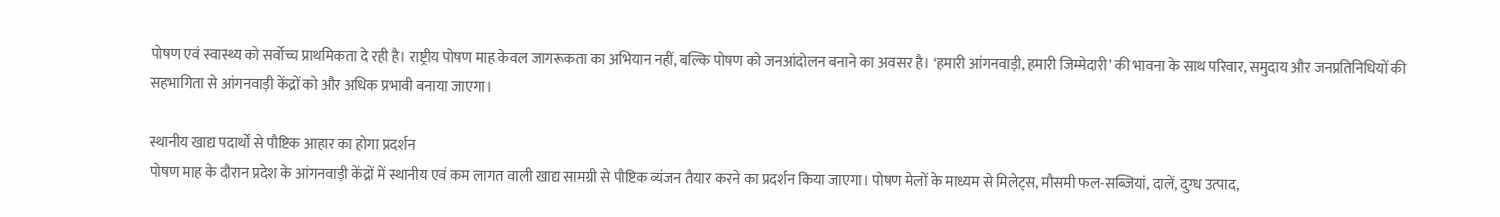पोषण एवं स्वास्थ्य को सर्वोच्च प्राथमिकता दे रही है। राष्ट्रीय पोषण माह केवल जागरूकता का अभियान नहीं, बल्कि पोषण को जनआंदोलन बनाने का अवसर है। ‘हमारी आंगनवाड़ी, हमारी जिम्मेदारी’ की भावना के साथ परिवार, समुदाय और जनप्रतिनिधियों की सहभागिता से आंगनवाड़ी केंद्रों को और अधिक प्रभावी बनाया जाएगा।

स्थानीय खाद्य पदार्थों से पौष्टिक आहार का होगा प्रदर्शन
पोषण माह के दौरान प्रदेश के आंगनवाड़ी केंद्रों में स्थानीय एवं कम लागत वाली खाद्य सामग्री से पौष्टिक व्यंजन तैयार करने का प्रदर्शन किया जाएगा। पोषण मेलों के माध्यम से मिलेट्स, मौसमी फल-सब्जियां, दालें, दुग्ध उत्पाद,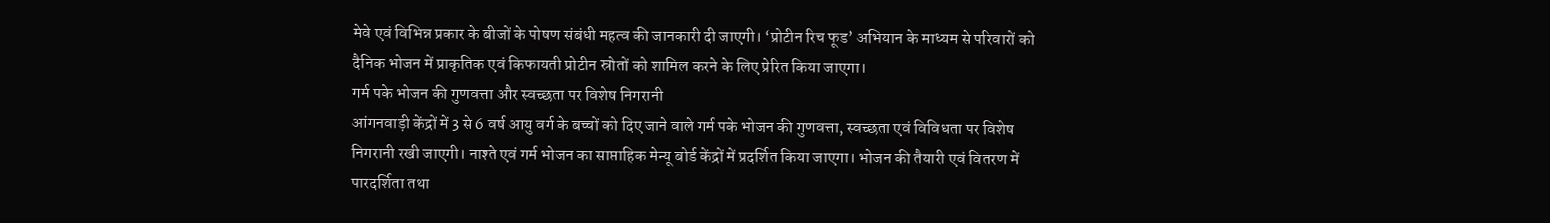मेवे एवं विभिन्न प्रकार के बीजों के पोषण संबंधी महत्व की जानकारी दी जाएगी। ‘प्रोटीन रिच फूड’ अभियान के माध्यम से परिवारों को दैनिक भोजन में प्राकृतिक एवं किफायती प्रोटीन स्रोतों को शामिल करने के लिए प्रेरित किया जाएगा।
गर्म पके भोजन की गुणवत्ता और स्वच्छता पर विशेष निगरानी
आंगनवाड़ी केंद्रों में 3 से 6 वर्ष आयु वर्ग के बच्चों को दिए जाने वाले गर्म पके भोजन की गुणवत्ता, स्वच्छता एवं विविधता पर विशेष निगरानी रखी जाएगी। नाश्ते एवं गर्म भोजन का साप्ताहिक मेन्यू बोर्ड केंद्रों में प्रदर्शित किया जाएगा। भोजन की तैयारी एवं वितरण में पारदर्शिता तथा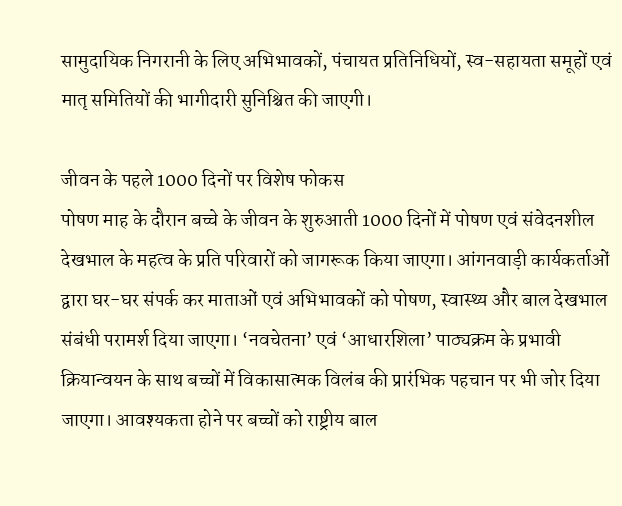सामुदायिक निगरानी के लिए अभिभावकों, पंचायत प्रतिनिधियों, स्व-सहायता समूहों एवं मातृ समितियों की भागीदारी सुनिश्चित की जाएगी।

जीवन के पहले 1000 दिनों पर विशेष फोकस
पोषण माह के दौरान बच्चे के जीवन के शुरुआती 1000 दिनों में पोषण एवं संवेदनशील देखभाल के महत्व के प्रति परिवारों को जागरूक किया जाएगा। आंगनवाड़ी कार्यकर्ताओं द्वारा घर-घर संपर्क कर माताओं एवं अभिभावकों को पोषण, स्वास्थ्य और बाल देखभाल संबंधी परामर्श दिया जाएगा। ‘नवचेतना’ एवं ‘आधारशिला’ पाठ्यक्रम के प्रभावी क्रियान्वयन के साथ बच्चों में विकासात्मक विलंब की प्रारंभिक पहचान पर भी जोर दिया जाएगा। आवश्यकता होने पर बच्चों को राष्ट्रीय बाल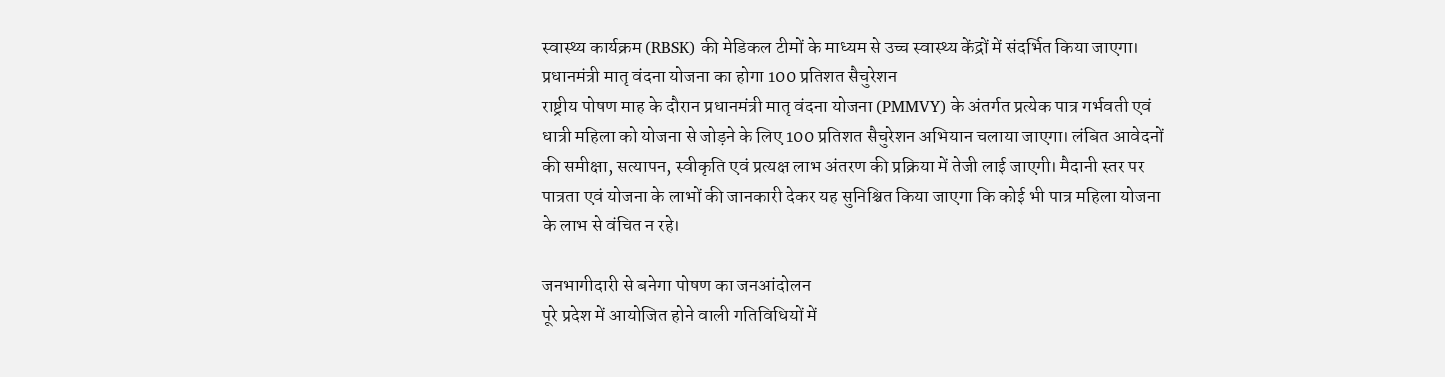स्वास्थ्य कार्यक्रम (RBSK) की मेडिकल टीमों के माध्यम से उच्च स्वास्थ्य केंद्रों में संदर्भित किया जाएगा।
प्रधानमंत्री मातृ वंदना योजना का होगा 100 प्रतिशत सैचुरेशन
राष्ट्रीय पोषण माह के दौरान प्रधानमंत्री मातृ वंदना योजना (PMMVY) के अंतर्गत प्रत्येक पात्र गर्भवती एवं धात्री महिला को योजना से जोड़ने के लिए 100 प्रतिशत सैचुरेशन अभियान चलाया जाएगा। लंबित आवेदनों की समीक्षा, सत्यापन, स्वीकृति एवं प्रत्यक्ष लाभ अंतरण की प्रक्रिया में तेजी लाई जाएगी। मैदानी स्तर पर पात्रता एवं योजना के लाभों की जानकारी देकर यह सुनिश्चित किया जाएगा कि कोई भी पात्र महिला योजना के लाभ से वंचित न रहे।

जनभागीदारी से बनेगा पोषण का जनआंदोलन
पूरे प्रदेश में आयोजित होने वाली गतिविधियों में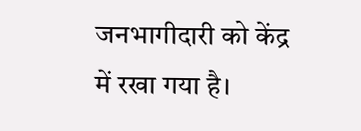जनभागीदारी को केंद्र में रखा गया है।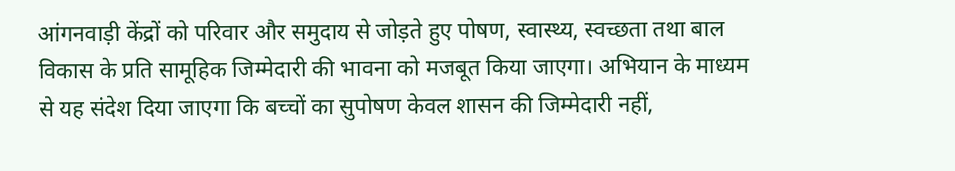आंगनवाड़ी केंद्रों को परिवार और समुदाय से जोड़ते हुए पोषण, स्वास्थ्य, स्वच्छता तथा बाल विकास के प्रति सामूहिक जिम्मेदारी की भावना को मजबूत किया जाएगा। अभियान के माध्यम से यह संदेश दिया जाएगा कि बच्चों का सुपोषण केवल शासन की जिम्मेदारी नहीं,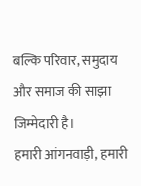बल्कि परिवार, समुदाय और समाज की साझा जिम्मेदारी है।
हमारी आंगनवाड़ी, हमारी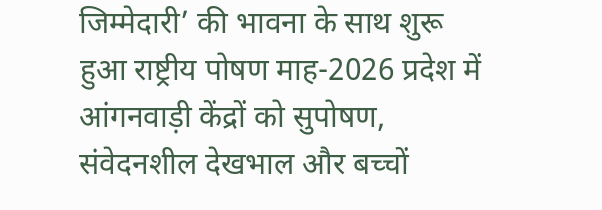जिम्मेदारी’ की भावना के साथ शुरू हुआ राष्ट्रीय पोषण माह-2026 प्रदेश में आंगनवाड़ी केंद्रों को सुपोषण, संवेदनशील देखभाल और बच्चों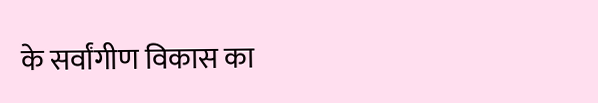के सर्वांगीण विकास का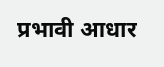प्रभावी आधार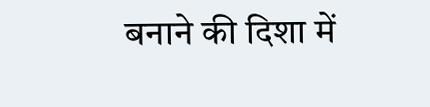बनाने की दिशा में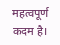महत्वपूर्ण कदम है।